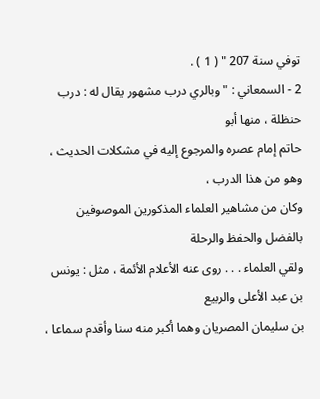توفي سنة 207 " ( 1 ) .
2 - السمعاني : " وبالري درب مشهور يقال له : درب حنظلة ، منها أبو
حاتم إمام عصره والمرجوع إليه في مشكلات الحديث ، وهو من هذا الدرب ،
وكان من مشاهير العلماء المذكورين الموصوفين بالفضل والحفظ والرحلة
ولقي العلماء . . . روى عنه الأعلام الأئمة ، مثل : يونس بن عبد الأعلى والربيع
بن سليمان المصريان وهما أكبر منه سنا وأقدم سماعا ،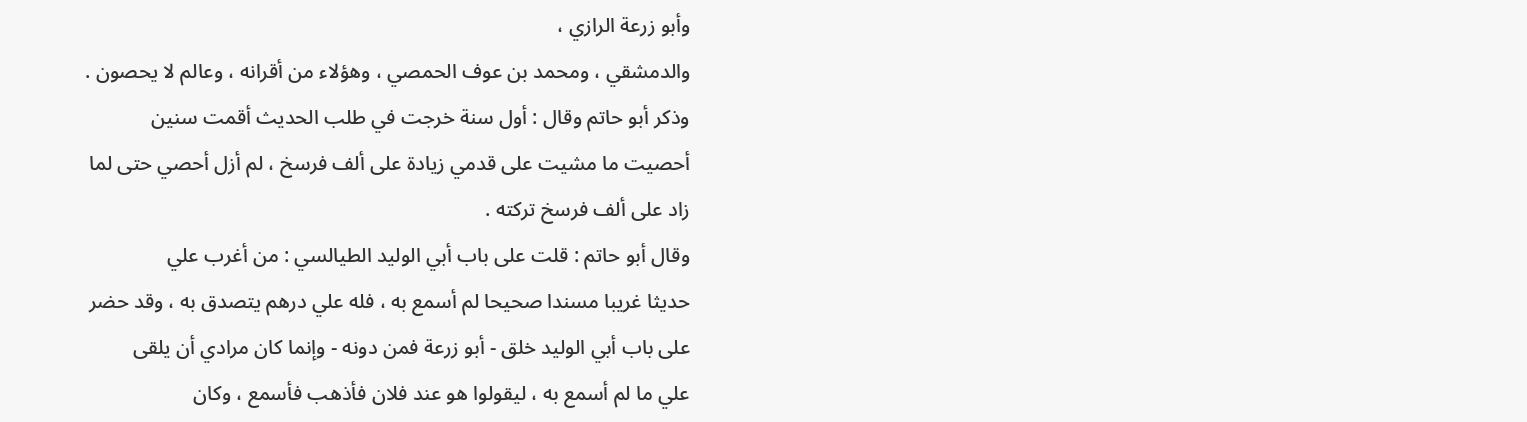وأبو زرعة الرازي ،
والدمشقي ، ومحمد بن عوف الحمصي ، وهؤلاء من أقرانه ، وعالم لا يحصون .
وذكر أبو حاتم وقال : أول سنة خرجت في طلب الحديث أقمت سنين
أحصيت ما مشيت على قدمي زيادة على ألف فرسخ ، لم أزل أحصي حتى لما
زاد على ألف فرسخ تركته .
وقال أبو حاتم : قلت على باب أبي الوليد الطيالسي : من أغرب علي
حديثا غريبا مسندا صحيحا لم أسمع به ، فله علي درهم يتصدق به ، وقد حضر
على باب أبي الوليد خلق - أبو زرعة فمن دونه - وإنما كان مرادي أن يلقى
علي ما لم أسمع به ، ليقولوا هو عند فلان فأذهب فأسمع ، وكان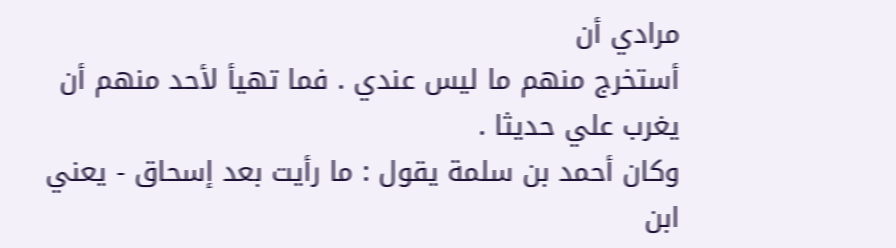مرادي أن
أستخرج منهم ما ليس عندي . فما تهيأ لأحد منهم أن يغرب علي حديثا .
وكان أحمد بن سلمة يقول : ما رأيت بعد إسحاق - يعني ابن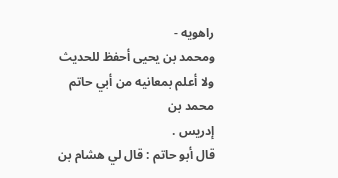راهويه -
ومحمد بن يحيى أحفظ للحديث ولا أعلم بمعانيه من أبي حاتم محمد بن
إدريس .
قال أبو حاتم : قال لي هشام بن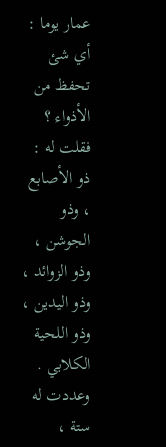عمار يوما : أي شئ تحفظ من الأذواء ؟
فقلت له : ذو الأصابع ، وذو الجوشن ، وذو الزوائد ، وذو اليدين ، وذو اللحية
الكلابي . وعددت له ستة ،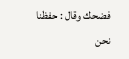فضحك وقال : حفظنا نحن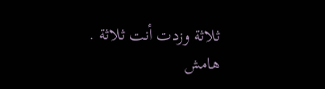ثلاثة وزدت أنت ثلاثة .
هامش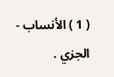( 1 ) الأنساب - الجزي .